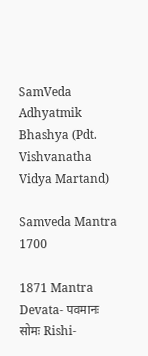SamVeda Adhyatmik Bhashya (Pdt. Vishvanatha Vidya Martand)

Samveda Mantra 1700

1871 Mantra
Devata- पवमानः सोमः Rishi-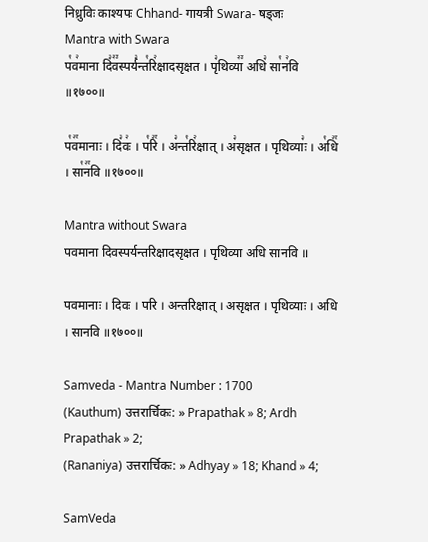निध्रुविः काश्यपः Chhand- गायत्री Swara- षड्जः
Mantra with Swara
प꣡व꣢माना दि꣣व꣢꣫स्पर्य꣣न्त꣡रि꣢क्षादसृक्षत । पृ꣣थिव्या꣢꣫ अधि꣣ सा꣡न꣢वि ॥१७००॥

प꣡व꣢꣯मानाः । दि꣣वः꣢ । प꣡रि꣢꣯ । अ꣣न्त꣡रि꣢क्षात् । अ꣣सृक्षत । पृथिव्याः꣣ । अ꣡धि꣢꣯ । सा꣡न꣢꣯वि ॥१७००॥

Mantra without Swara
पवमाना दिवस्पर्यन्तरिक्षादसृक्षत । पृथिव्या अधि सानवि ॥

पवमानाः । दिवः । परि । अन्तरिक्षात् । असृक्षत । पृथिव्याः । अधि । सानवि ॥१७००॥

Samveda - Mantra Number : 1700
(Kauthum) उत्तरार्चिकः: » Prapathak » 8; Ardh Prapathak » 2;
(Rananiya) उत्तरार्चिकः: » Adhyay » 18; Khand » 4;

SamVeda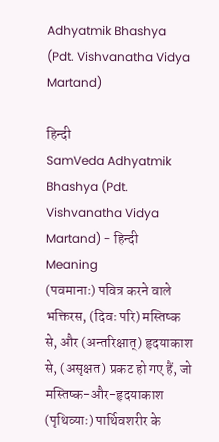Adhyatmik Bhashya (Pdt. Vishvanatha Vidya Martand)

हिन्दी
SamVeda Adhyatmik Bhashya (Pdt. Vishvanatha Vidya Martand) - हिन्दी
Meaning
(पवमानाः) पवित्र करने वाले भक्तिरस, (दिवः परि) मस्तिष्क से, और (अन्तरिक्षात्) हृदयाकाश से, (असृक्षत) प्रकट हो गए हैं, जो मस्तिष्क-और-हृदयाकाश (पृथिव्याः) पार्थिवशरीर के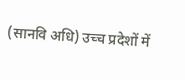(सानवि अधि) उच्च प्रदेशों में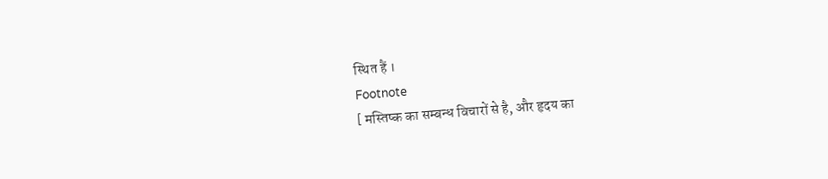स्थित हैं ।
Footnote
[ मस्तिष्क का सम्बन्ध विचारों से है, और हृदय का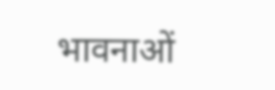भावनाओं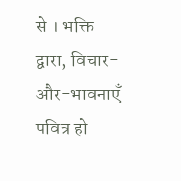से । भक्ति द्वारा, विचार-और-भावनाएँ पवित्र हो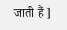जाती हैं ]